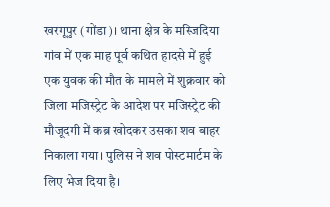खरगूपुर (गोंडा)। थाना क्षेत्र के मस्जिदिया गांव में एक माह पूर्व कथित हादसे में हुई एक युवक की मौत के मामले में शुक्रवार को जिला मजिस्ट्रेट के आदेश पर मजिस्ट्रेट की मौजूदगी में कब्र खोदकर उसका शव बाहर निकाला गया। पुलिस ने शव पोस्टमार्टम के लिए भेज दिया है।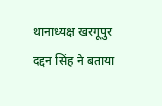थानाध्यक्ष खरगूपुर दद्दन सिंह ने बताया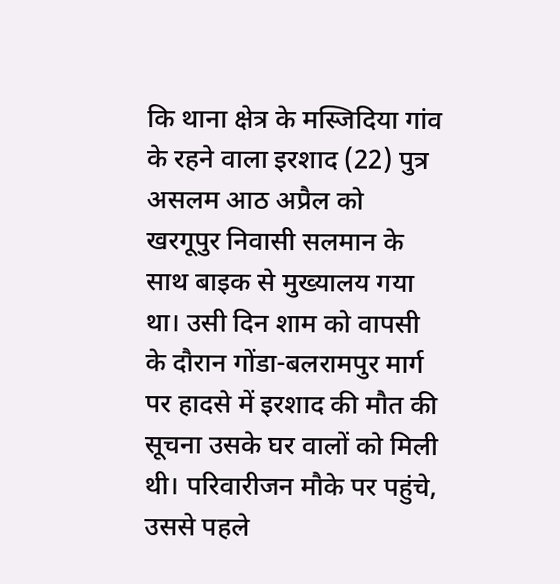कि थाना क्षेत्र के मस्जिदिया गांव के रहने वाला इरशाद (22) पुत्र असलम आठ अप्रैल को खरगूपुर निवासी सलमान के साथ बाइक से मुख्यालय गया था। उसी दिन शाम को वापसी के दौरान गोंडा-बलरामपुर मार्ग पर हादसे में इरशाद की मौत की सूचना उसके घर वालों को मिली थी। परिवारीजन मौके पर पहुंचे, उससे पहले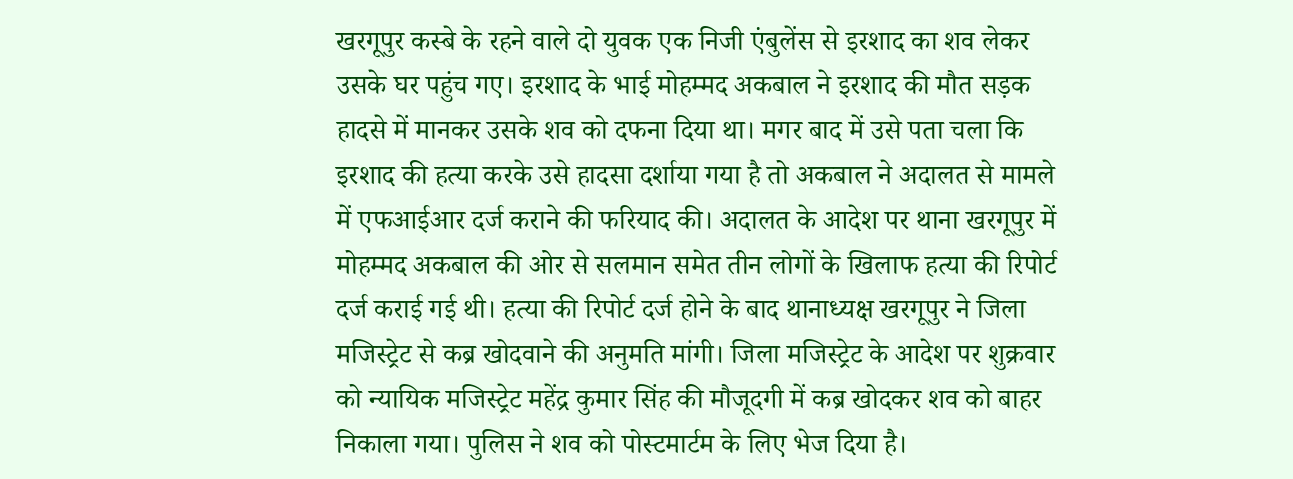खरगूपुर कस्बे के रहने वाले दो युवक एक निजी एंबुलेंस से इरशाद का शव लेकर उसके घर पहुंच गए। इरशाद के भाई मोहम्मद अकबाल ने इरशाद की मौत सड़क हादसे में मानकर उसके शव को दफना दिया था। मगर बाद में उसे पता चला कि इरशाद की हत्या करके उसे हादसा दर्शाया गया है तो अकबाल ने अदालत से मामले में एफआईआर दर्ज कराने की फरियाद की। अदालत के आदेश पर थाना खरगूपुर में मोहम्मद अकबाल की ओर से सलमान समेत तीन लोगों के खिलाफ हत्या की रिपोर्ट दर्ज कराई गई थी। हत्या की रिपोर्ट दर्ज होने के बाद थानाध्यक्ष खरगूपुर ने जिला मजिस्ट्रेट से कब्र खोदवाने की अनुमति मांगी। जिला मजिस्ट्रेट के आदेश पर शुक्रवार को न्यायिक मजिस्ट्रेट महेंद्र कुमार सिंह की मौजूदगी में कब्र खोदकर शव को बाहर निकाला गया। पुलिस ने शव को पोस्टमार्टम के लिए भेज दिया है।